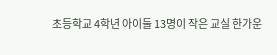초등학교 4학년 아이들 13명이 작은 교실 한가운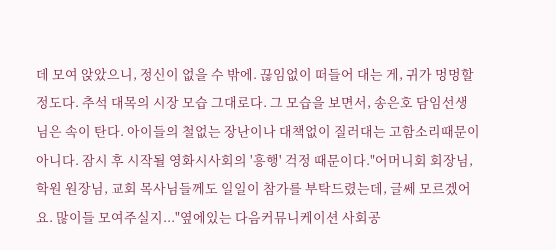데 모여 앉았으니, 정신이 없을 수 밖에. 끊임없이 떠들어 대는 게, 귀가 멍멍할 정도다. 추석 대목의 시장 모습 그대로다. 그 모습을 보면서, 송은호 담임선생님은 속이 탄다. 아이들의 철없는 장난이나 대책없이 질러대는 고함소리때문이 아니다. 잠시 후 시작될 영화시사회의 '흥행' 걱정 때문이다."어머니회 회장님, 학원 원장님, 교회 목사님들께도 일일이 참가를 부탁드렸는데, 글쎄 모르겠어요. 많이들 모여주실지..."옆에있는 다음커뮤니케이션 사회공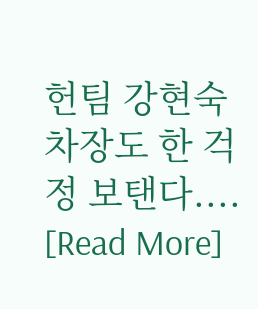헌팀 강현숙 차장도 한 걱정 보탠다....
[Read More]